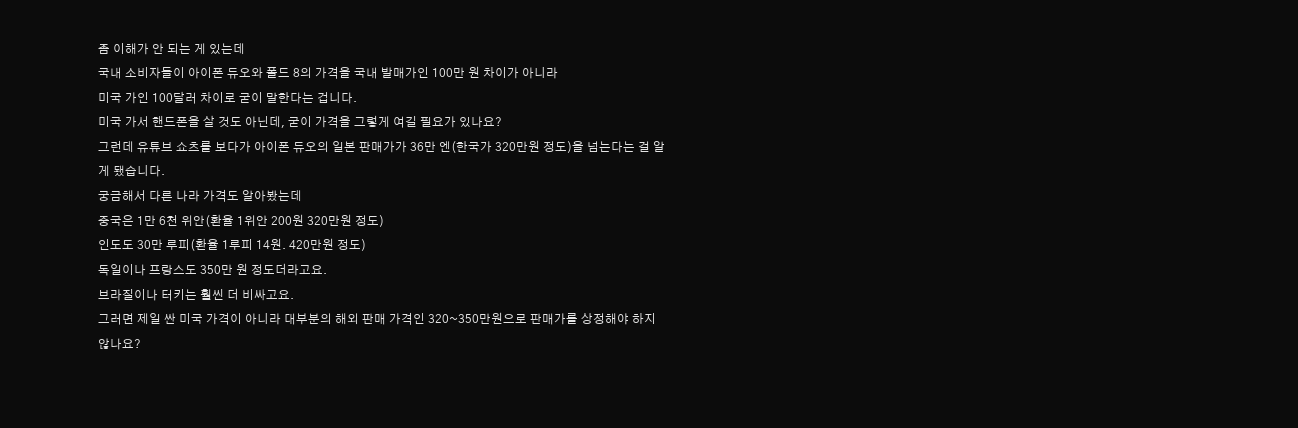좀 이해가 안 되는 게 있는데
국내 소비자들이 아이폰 듀오와 폴드 8의 가격을 국내 발매가인 100만 원 차이가 아니라
미국 가인 100달러 차이로 굳이 말한다는 겁니다.
미국 가서 핸드폰을 살 것도 아닌데, 굳이 가격을 그렇게 여길 필요가 있나요?
그런데 유튜브 쇼츠를 보다가 아이폰 듀오의 일본 판매가가 36만 엔(한국가 320만원 정도)을 넘는다는 걸 알게 됐습니다.
궁금해서 다른 나라 가격도 알아봤는데
중국은 1만 6천 위안(환율 1위안 200원 320만원 정도)
인도도 30만 루피(환율 1루피 14원. 420만원 정도)
독일이나 프랑스도 350만 원 정도더라고요.
브라질이나 터키는 훨씬 더 비싸고요.
그러면 제일 싼 미국 가격이 아니라 대부분의 해외 판매 가격인 320~350만원으로 판매가를 상정해야 하지 않나요?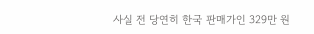사실 전 당연히 한국 판매가인 329만 원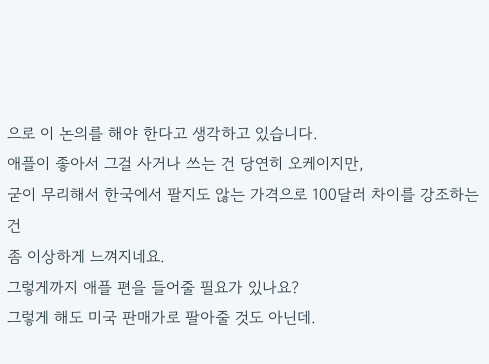으로 이 논의를 해야 한다고 생각하고 있습니다.
애플이 좋아서 그걸 사거나 쓰는 건 당연히 오케이지만,
굳이 무리해서 한국에서 팔지도 않는 가격으로 100달러 차이를 강조하는 건
좀 이상하게 느껴지네요.
그렇게까지 애플 편을 들어줄 필요가 있나요?
그렇게 해도 미국 판매가로 팔아줄 것도 아닌데.